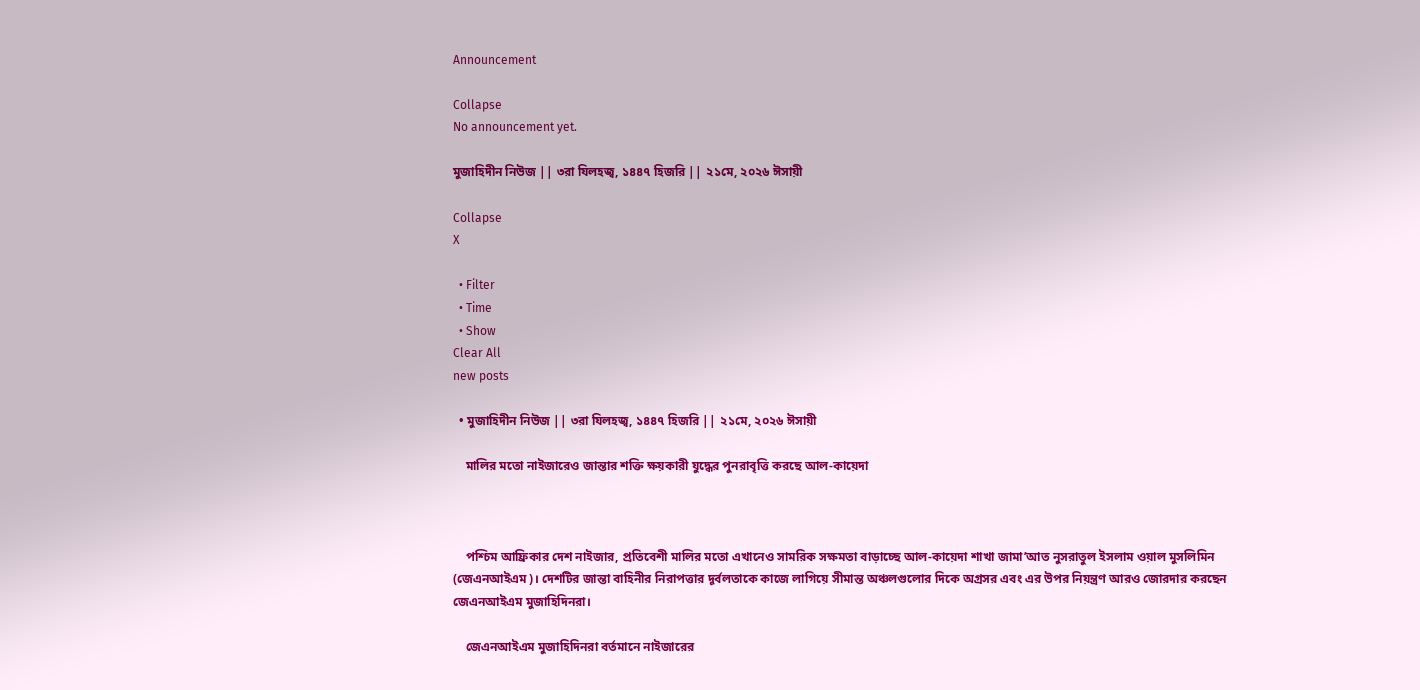Announcement

Collapse
No announcement yet.

মুজাহিদীন নিউজ || ৩রা যিলহজ্ব, ১৪৪৭ হিজরি || ২১মে, ২০২৬ ঈসায়ী

Collapse
X

  • Filter
  • Time
  • Show
Clear All
new posts

  • মুজাহিদীন নিউজ || ৩রা যিলহজ্ব, ১৪৪৭ হিজরি || ২১মে, ২০২৬ ঈসায়ী

    মালির মতো নাইজারেও জান্তার শক্তি ক্ষয়কারী যুদ্ধের পুনরাবৃত্তি করছে আল-কায়েদা



    পশ্চিম আফ্রিকার দেশ নাইজার, প্রতিবেশী মালির মতো এখানেও সামরিক সক্ষমতা বাড়াচ্ছে আল-কায়েদা শাখা জামা’আত নুসরাতুল ইসলাম ওয়াল মুসলিমিন (জেএনআইএম)। দেশটির জান্তা বাহিনীর নিরাপত্তার দূর্বলতাকে কাজে লাগিয়ে সীমান্ত অঞ্চলগুলোর দিকে অগ্রসর এবং এর উপর নিয়ন্ত্রণ আরও জোরদার করছেন জেএনআইএম মুজাহিদিনরা।

    জেএনআইএম মুজাহিদিনরা বর্তমানে নাইজারের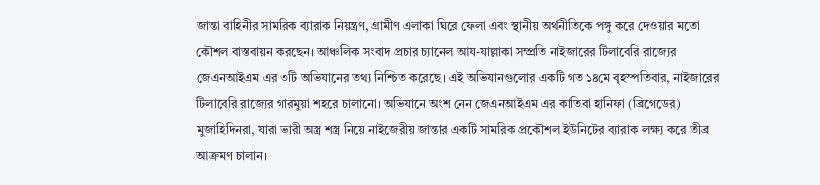জান্তা বাহিনীর সামরিক ব্যারাক নিয়ন্ত্রণ, গ্রামীণ এলাকা ঘিরে ফেলা এবং স্থানীয় অর্থনীতিকে পঙ্গু করে দেওয়ার মতো কৌশল বাস্তবায়ন করছেন। আঞ্চলিক সংবাদ প্রচার চ্যানেল আয-যাল্লাকা সম্প্রতি নাইজারের টিলাবেরি রাজ্যের জেএনআইএম এর ৩টি অভিযানের তথ্য নিশ্চিত করেছে। এই অভিযানগুলোর একটি গত ১৪মে বৃহস্পতিবার, নাইজারের টিলাবেরি রাজ্যের গারমুয়া শহরে চালানো। অভিযানে অংশ নেন জেএনআইএম এর কাতিবা হানিফা (ব্রিগেডের) মুজাহিদিনরা, যারা ভারী অস্ত্র শস্ত্র নিয়ে নাইজেরীয় জান্তার একটি সামরিক প্রকৌশল ইউনিটের ব্যারাক লক্ষ্য করে তীব্র আক্রমণ চালান।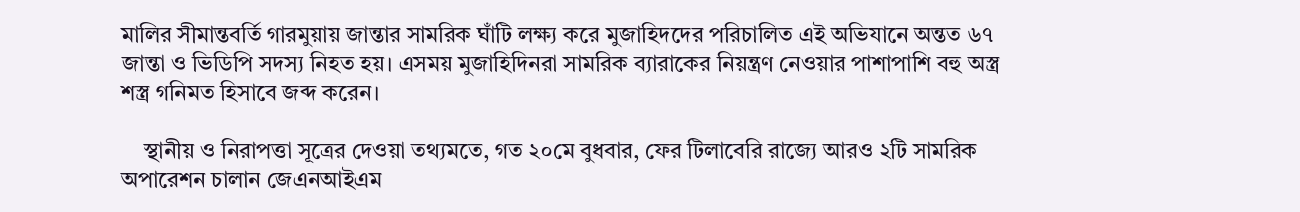মালির সীমান্তবর্তি গারমুয়ায় জান্তার সামরিক ঘাঁটি লক্ষ্য করে মুজাহিদদের পরিচালিত এই অভিযানে অন্তত ৬৭ জান্তা ও ভিডিপি সদস্য নিহত হয়। এসময় মুজাহিদিনরা সামরিক ব্যারাকের নিয়ন্ত্রণ নেওয়ার পাশাপাশি বহু অস্ত্র শস্ত্র গনিমত হিসাবে জব্দ করেন।

    স্থানীয় ও নিরাপত্তা সূত্রের দেওয়া তথ্যমতে, গত ২০মে বুধবার, ফের টিলাবেরি রাজ্যে আরও ২টি সামরিক অপারেশন চালান জেএনআইএম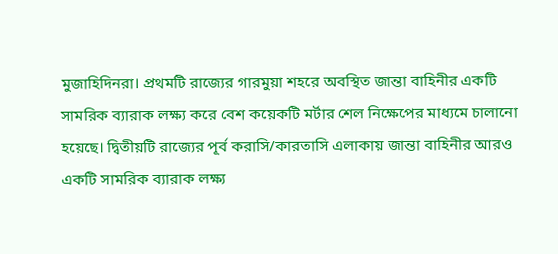মুজাহিদিনরা। প্রথমটি রাজ্যের গারমুয়া শহরে অবস্থিত জান্তা বাহিনীর একটি সামরিক ব্যারাক লক্ষ্য করে বেশ কয়েকটি মর্টার শেল নিক্ষেপের মাধ্যমে চালানো হয়েছে। দ্বিতীয়টি রাজ্যের পূর্ব করাসি/কারতাসি এলাকায় জান্তা বাহিনীর আরও একটি সামরিক ব্যারাক লক্ষ্য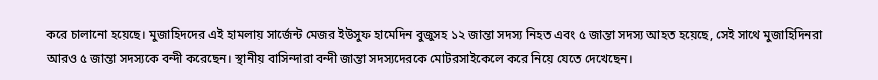করে চালানো হয়েছে। মুজাহিদদের এই হামলায় সার্জেন্ট মেজর ইউসুফ হামেদিন বুজুসহ ১২ জান্তা সদস্য নিহত এবং ৫ জান্তা সদস্য আহত হয়েছে, সেই সাথে মুজাহিদিনরা আরও ৫ জান্তা সদস্যকে বন্দী করেছেন। স্থানীয় বাসিন্দারা বন্দী জান্তা সদস্যদেরকে মোটরসাইকেলে করে নিয়ে যেতে দেখেছেন।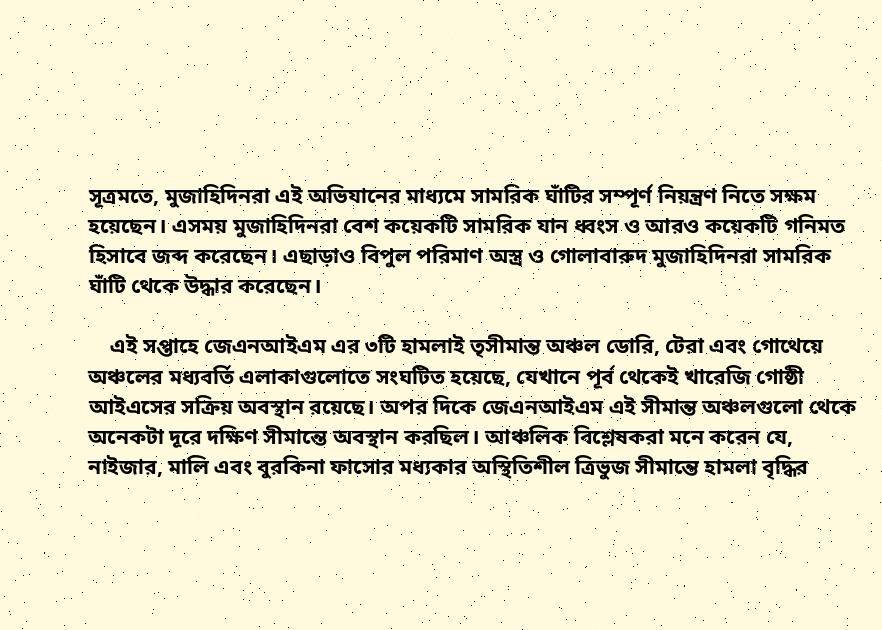সূত্রমতে, মুজাহিদিনরা এই অভিযানের মাধ্যমে সামরিক ঘাঁটির সম্পূর্ণ নিয়ন্ত্রণ নিতে সক্ষম হয়েছেন। এসময় মুজাহিদিনরা বেশ কয়েকটি সামরিক যান ধ্বংস ও আরও কয়েকটি গনিমত হিসাবে জব্দ করেছেন। এছাড়াও বিপুল পরিমাণ অস্ত্র ও গোলাবারুদ মুজাহিদিনরা সামরিক ঘাঁটি থেকে উদ্ধার করেছেন।

    এই সপ্তাহে জেএনআইএম এর ৩টি হামলাই তৃসীমান্ত অঞ্চল ডোরি, টেরা এবং গোথেয়ে অঞ্চলের মধ্যবর্তি এলাকাগুলোতে সংঘটিত হয়েছে, যেখানে পূর্ব থেকেই খারেজি গোষ্ঠী আইএসের সক্রিয় অবস্থান রয়েছে। অপর দিকে জেএনআইএম এই সীমান্ত অঞ্চলগুলো থেকে অনেকটা দূরে দক্ষিণ সীমান্তে অবস্থান করছিল। আঞ্চলিক বিশ্লেষকরা মনে করেন যে, নাইজার, মালি এবং বুরকিনা ফাসোর মধ্যকার অস্থিতিশীল ত্রিভুজ সীমান্তে হামলা বৃদ্ধির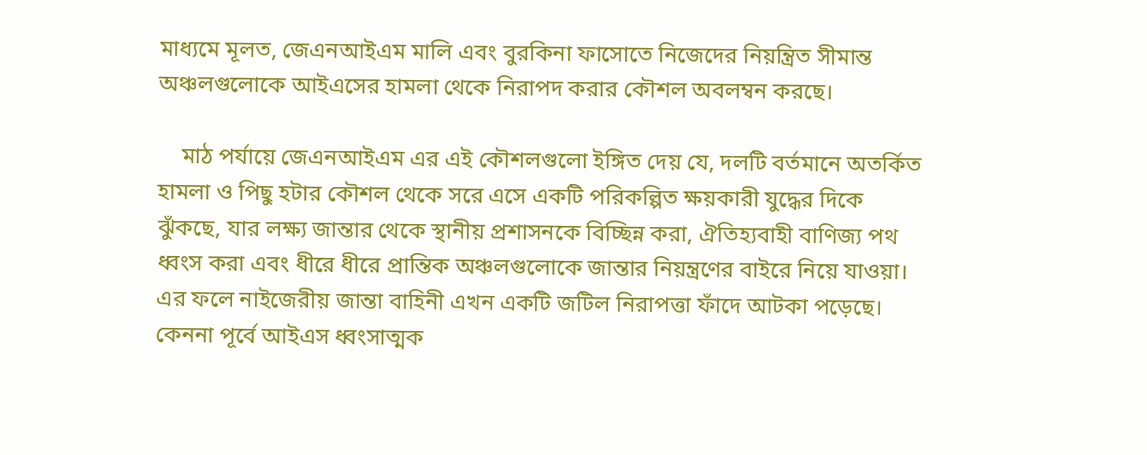মাধ্যমে মূলত, জেএনআইএম মালি এবং বুরকিনা ফাসোতে নিজেদের নিয়ন্ত্রিত সীমান্ত অঞ্চলগুলোকে আইএসের হামলা থেকে নিরাপদ করার কৌশল অবলম্বন করছে।

    মাঠ পর্যায়ে জেএনআইএম এর এই কৌশলগুলো ইঙ্গিত দেয় যে, দলটি বর্তমানে অতর্কিত হামলা ও পিছু হটার কৌশল থেকে সরে এসে একটি পরিকল্পিত ক্ষয়কারী যুদ্ধের দিকে ঝুঁকছে, যার লক্ষ্য জান্তার থেকে স্থানীয় প্রশাসনকে বিচ্ছিন্ন করা, ঐতিহ্যবাহী বাণিজ্য পথ ধ্বংস করা এবং ধীরে ধীরে প্রান্তিক অঞ্চলগুলোকে জান্তার নিয়ন্ত্রণের বাইরে নিয়ে যাওয়া। এর ফলে নাইজেরীয় জান্তা বাহিনী এখন একটি জটিল নিরাপত্তা ফাঁদে আটকা পড়েছে। কেননা পূর্বে আইএস ধ্বংসাত্মক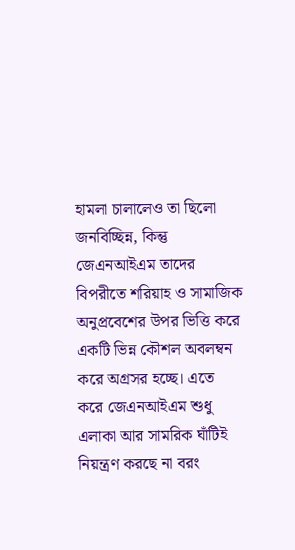হামলা চালালেও তা ছিলো জনবিচ্ছিন্ন, কিন্তু জেএনআইএম তাদের বিপরীতে শরিয়াহ ও সামাজিক অনুপ্রবেশের উপর ভিত্তি করে একটি ভিন্ন কৌশল অবলম্বন করে অগ্রসর হচ্ছে। এতে করে জেএনআইএম শুধু এলাকা আর সামরিক ঘাঁটিই নিয়ন্ত্রণ করছে না বরং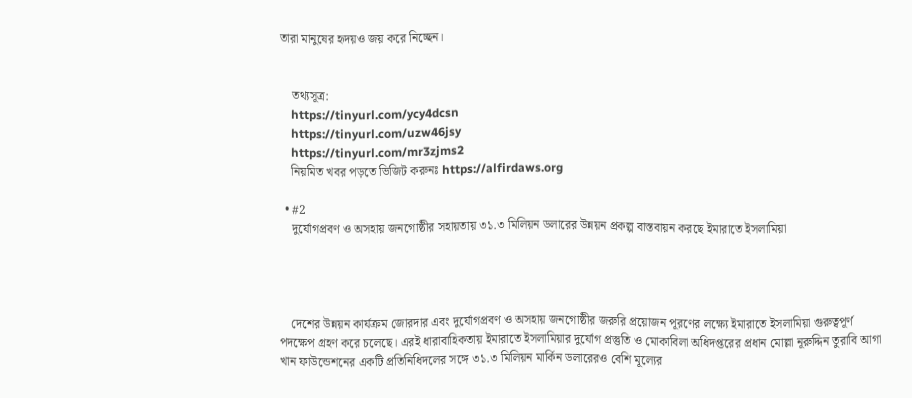তারা মানুষের হৃদয়ও জয় করে নিচ্ছেন।


    তথ্যসূত্র:
    https://tinyurl.com/ycy4dcsn
    https://tinyurl.com/uzw46jsy
    https://tinyurl.com/mr3zjms2
    নিয়মিত খবর পড়তে ভিজিট করুনঃ https://alfirdaws.org

  • #2
    দুর্যোগপ্রবণ ও অসহায় জনগোষ্ঠীর সহায়তায় ৩১.৩ মিলিয়ন ডলারের উন্নয়ন প্রকল্প বাস্তবায়ন করছে ইমারাতে ইসলামিয়া




    দেশের উন্নয়ন কার্যক্রম জোরদার এবং দুর্যোগপ্রবণ ও অসহায় জনগোষ্ঠীর জরুরি প্রয়োজন পূরণের লক্ষ্যে ইমারাতে ইসলামিয়া গুরুত্বপূর্ণ পদক্ষেপ গ্রহণ করে চলেছে। এরই ধারাবাহিকতায় ইমারাতে ইসলামিয়ার দুর্যোগ প্রস্তুতি ও মোকাবিলা অধিদপ্তরের প্রধান মোল্লা নূরুদ্দিন তুরাবি আগা খান ফাউন্ডেশনের একটি প্রতিনিধিদলের সঙ্গে ৩১.৩ মিলিয়ন মার্কিন ডলারেরও বেশি মূল্যের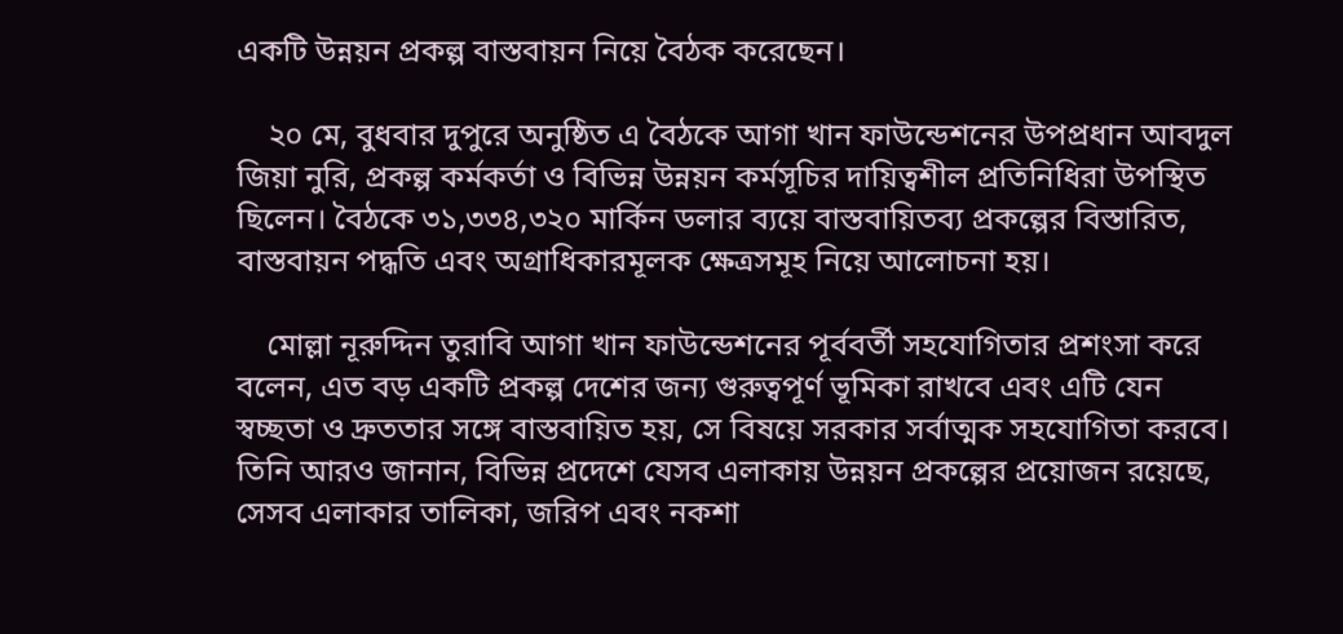একটি উন্নয়ন প্রকল্প বাস্তবায়ন নিয়ে বৈঠক করেছেন।

    ২০ মে, বুধবার দুপুরে অনুষ্ঠিত এ বৈঠকে আগা খান ফাউন্ডেশনের উপপ্রধান আবদুল জিয়া নুরি, প্রকল্প কর্মকর্তা ও বিভিন্ন উন্নয়ন কর্মসূচির দায়িত্বশীল প্রতিনিধিরা উপস্থিত ছিলেন। বৈঠকে ৩১,৩৩৪,৩২০ মার্কিন ডলার ব্যয়ে বাস্তবায়িতব্য প্রকল্পের বিস্তারিত, বাস্তবায়ন পদ্ধতি এবং অগ্রাধিকারমূলক ক্ষেত্রসমূহ নিয়ে আলোচনা হয়।

    মোল্লা নূরুদ্দিন তুরাবি আগা খান ফাউন্ডেশনের পূর্ববর্তী সহযোগিতার প্রশংসা করে বলেন, এত বড় একটি প্রকল্প দেশের জন্য গুরুত্বপূর্ণ ভূমিকা রাখবে এবং এটি যেন স্বচ্ছতা ও দ্রুততার সঙ্গে বাস্তবায়িত হয়, সে বিষয়ে সরকার সর্বাত্মক সহযোগিতা করবে। তিনি আরও জানান, বিভিন্ন প্রদেশে যেসব এলাকায় উন্নয়ন প্রকল্পের প্রয়োজন রয়েছে, সেসব এলাকার তালিকা, জরিপ এবং নকশা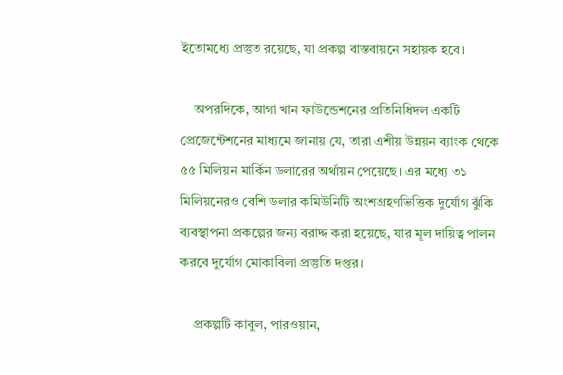ইতোমধ্যে প্রস্তুত রয়েছে, যা প্রকল্প বাস্তবায়নে সহায়ক হবে।

    অপরদিকে, আগা খান ফাউন্ডেশনের প্রতিনিধিদল একটি প্রেজেন্টেশনের মাধ্যমে জানায় যে, তারা এশীয় উন্নয়ন ব্যাংক থেকে ৫৫ মিলিয়ন মার্কিন ডলারের অর্থায়ন পেয়েছে। এর মধ্যে ৩১ মিলিয়নেরও বেশি ডলার কমিউনিটি অংশগ্রহণভিত্তিক দুর্যোগ ঝুঁকি ব্যবস্থাপনা প্রকল্পের জন্য বরাদ্দ করা হয়েছে, যার মূল দায়িত্ব পালন করবে দুর্যোগ মোকাবিলা প্রস্তুতি দপ্তর।

    প্রকল্পটি কাবুল, পারওয়ান,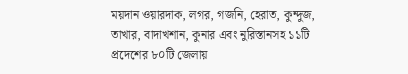ময়দান ওয়ারদাক, লগর, গজনি, হেরাত, কুন্দুজ, তাখার, বাদাখশান, কুনার এবং নুরিস্তানসহ ১১টি প্রদেশের ৮০টি জেলায়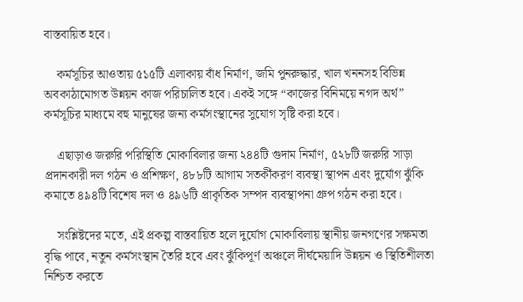বাস্তবায়িত হবে।

    কর্মসূচির আওতায় ৫১৫টি এলাকায় বাঁধ নির্মাণ, জমি পুনরুদ্ধার, খাল খননসহ বিভিন্ন অবকাঠামোগত উন্নয়ন কাজ পরিচালিত হবে। একই সঙ্গে “কাজের বিনিময়ে নগদ অর্থ” কর্মসূচির মাধ্যমে বহু মানুষের জন্য কর্মসংস্থানের সুযোগ সৃষ্টি করা হবে।

    এছাড়াও জরুরি পরিস্থিতি মোকাবিলার জন্য ২৪৪টি গুদাম নির্মাণ, ৫২৮টি জরুরি সাড়া প্রদানকারী দল গঠন ও প্রশিক্ষণ, ৪৮৮টি আগাম সতর্কীকরণ ব্যবস্থা স্থাপন এবং দুর্যোগ ঝুঁকি কমাতে ৪৯৪টি বিশেষ দল ও ৪৯৬টি প্রাকৃতিক সম্পদ ব্যবস্থাপনা গ্রুপ গঠন করা হবে।

    সংশ্লিষ্টদের মতে, এই প্রকল্প বাস্তবায়িত হলে দুর্যোগ মোকাবিলায় স্থানীয় জনগণের সক্ষমতা বৃদ্ধি পাবে, নতুন কর্মসংস্থান তৈরি হবে এবং ঝুঁকিপূর্ণ অঞ্চলে দীর্ঘমেয়াদি উন্নয়ন ও স্থিতিশীলতা নিশ্চিত করতে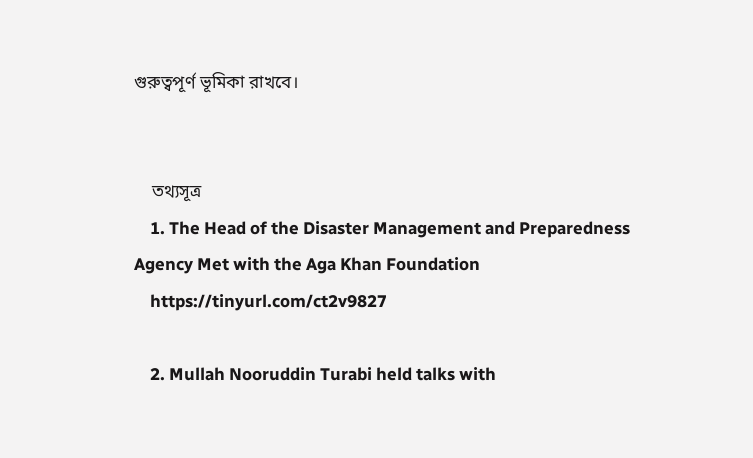গুরুত্বপূর্ণ ভূমিকা রাখবে।


    তথ্যসূত্র
    1. The Head of the Disaster Management and Preparedness Agency Met with the Aga Khan Foundation
    https://tinyurl.com/ct2v9827

    2. Mullah Nooruddin Turabi held talks with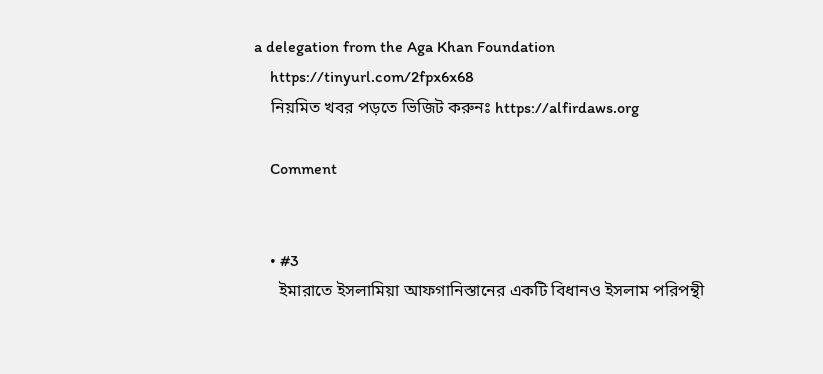a delegation from the Aga Khan Foundation
    https://tinyurl.com/2fpx6x68
    নিয়মিত খবর পড়তে ভিজিট করুনঃ https://alfirdaws.org

    Comment


    • #3
      ইমারাতে ইসলামিয়া আফগানিস্তানের একটি বিধানও ইসলাম পরিপন্থী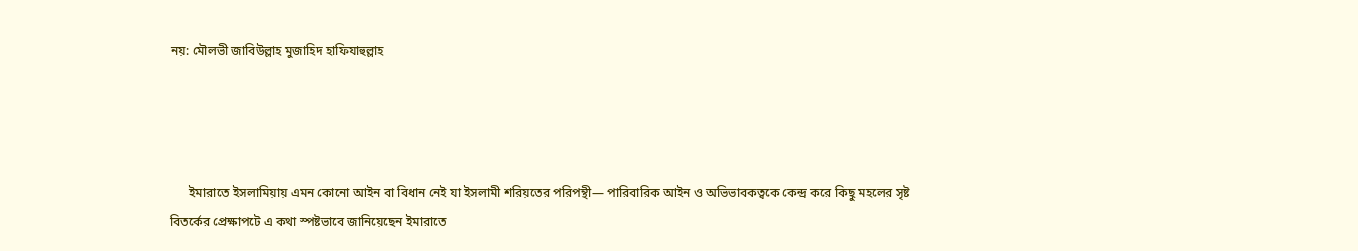নয়: মৌলভী জাবিউল্লাহ মুজাহিদ হাফিযাহুল্লাহ




      ইমারাতে ইসলামিয়ায় এমন কোনো আইন বা বিধান নেই যা ইসলামী শরিয়তের পরিপন্থী— পারিবারিক আইন ও অভিভাবকত্বকে কেন্দ্র করে কিছু মহলের সৃষ্ট বিতর্কের প্রেক্ষাপটে এ কথা স্পষ্টভাবে জানিয়েছেন ইমারাতে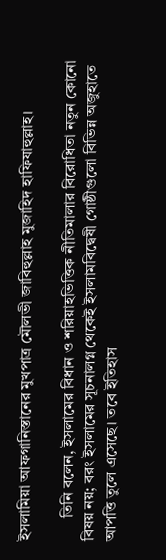ইসলামিয়া আফগানিস্তানের মুখপাত্র মৌলভী জাবিহুল্লাহ মুজাহিদ হাফিযাহুল্লাহ।

      তিনি বলেন, ইসলামের বিধান ও শরিয়াহভিত্তিক নীতিমালার বিরোধিতা নতুন কোনো বিষয় নয়; বরং ইসলামের সূচনালগ্ন থেকেই ইসলামবিদ্বেষী গোষ্ঠীগুলো বিভিন্ন অজুহাতে আপত্তি তুলে এসেছে। তবে ইতিহাস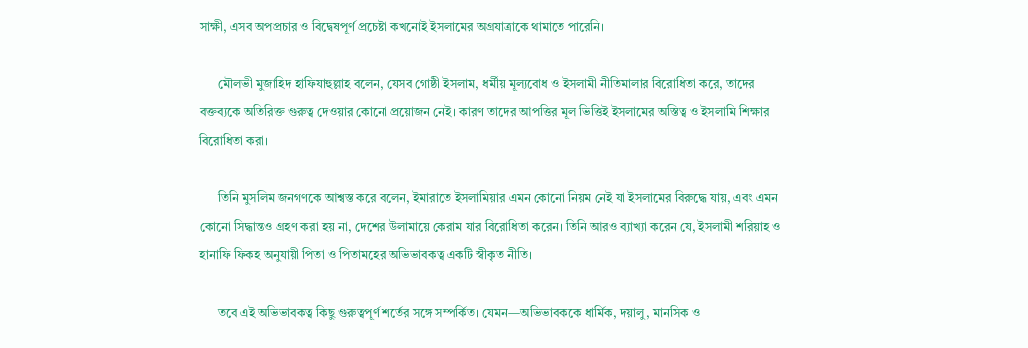সাক্ষী, এসব অপপ্রচার ও বিদ্বেষপূর্ণ প্রচেষ্টা কখনোই ইসলামের অগ্রযাত্রাকে থামাতে পারেনি।

      মৌলভী মুজাহিদ হাফিযাহুল্লাহ বলেন, যেসব গোষ্ঠী ইসলাম, ধর্মীয় মূল্যবোধ ও ইসলামী নীতিমালার বিরোধিতা করে, তাদের বক্তব্যকে অতিরিক্ত গুরুত্ব দেওয়ার কোনো প্রয়োজন নেই। কারণ তাদের আপত্তির মূল ভিত্তিই ইসলামের অস্তিত্ব ও ইসলামি শিক্ষার বিরোধিতা করা।

      তিনি মুসলিম জনগণকে আশ্বস্ত করে বলেন, ইমারাতে ইসলামিয়ার এমন কোনো নিয়ম নেই যা ইসলামের বিরুদ্ধে যায়, এবং এমন কোনো সিদ্ধান্তও গ্রহণ করা হয় না, দেশের উলামায়ে কেরাম যার বিরোধিতা করেন। তিনি আরও ব্যাখ্যা করেন যে, ইসলামী শরিয়াহ ও হানাফি ফিকহ অনুযায়ী পিতা ও পিতামহের অভিভাবকত্ব একটি স্বীকৃত নীতি।

      তবে এই অভিভাবকত্ব কিছু গুরুত্বপূর্ণ শর্তের সঙ্গে সম্পর্কিত। যেমন—অভিভাবককে ধার্মিক, দয়ালু, মানসিক ও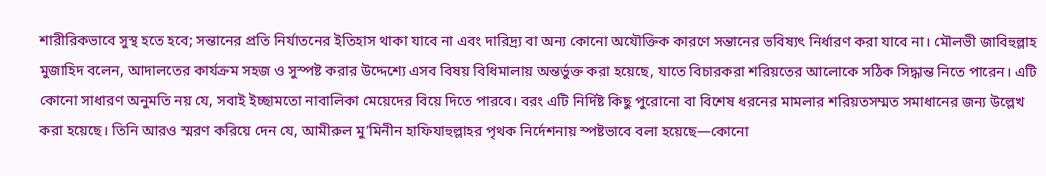শারীরিকভাবে সুস্থ হতে হবে; সন্তানের প্রতি নির্যাতনের ইতিহাস থাকা যাবে না এবং দারিদ্র্য বা অন্য কোনো অযৌক্তিক কারণে সন্তানের ভবিষ্যৎ নির্ধারণ করা যাবে না। মৌলভী জাবিহুল্লাহ মুজাহিদ বলেন, আদালতের কার্যক্রম সহজ ও সুস্পষ্ট করার উদ্দেশ্যে এসব বিষয় বিধিমালায় অন্তর্ভুক্ত করা হয়েছে, যাতে বিচারকরা শরিয়তের আলোকে সঠিক সিদ্ধান্ত নিতে পারেন। এটি কোনো সাধারণ অনুমতি নয় যে, সবাই ইচ্ছামতো নাবালিকা মেয়েদের বিয়ে দিতে পারবে। বরং এটি নির্দিষ্ট কিছু পুরোনো বা বিশেষ ধরনের মামলার শরিয়তসম্মত সমাধানের জন্য উল্লেখ করা হয়েছে। তিনি আরও স্মরণ করিয়ে দেন যে, আমীরুল মু’মিনীন হাফিযাহুল্লাহর পৃথক নির্দেশনায় স্পষ্টভাবে বলা হয়েছে—কোনো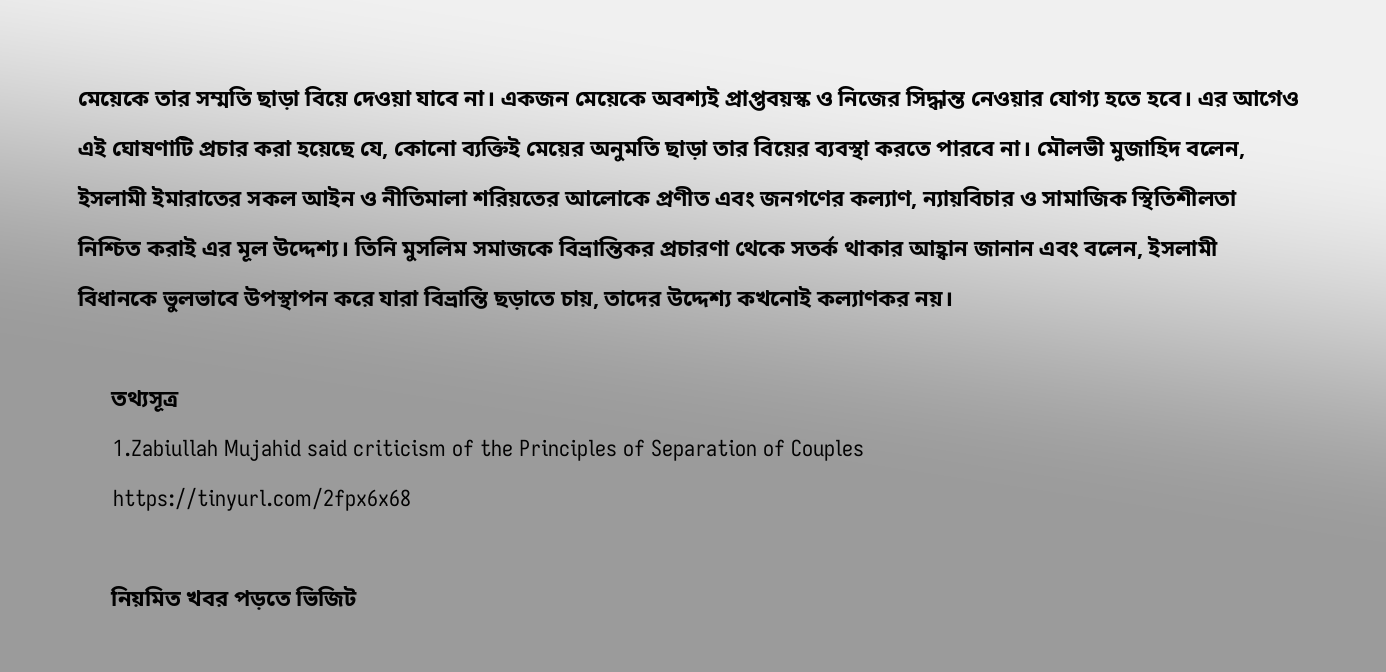মেয়েকে তার সম্মতি ছাড়া বিয়ে দেওয়া যাবে না। একজন মেয়েকে অবশ্যই প্রাপ্তবয়স্ক ও নিজের সিদ্ধান্ত নেওয়ার যোগ্য হতে হবে। এর আগেও এই ঘোষণাটি প্রচার করা হয়েছে যে, কোনো ব্যক্তিই মেয়ের অনুমতি ছাড়া তার বিয়ের ব্যবস্থা করতে পারবে না। মৌলভী মুজাহিদ বলেন, ইসলামী ইমারাতের সকল আইন ও নীতিমালা শরিয়তের আলোকে প্রণীত এবং জনগণের কল্যাণ, ন্যায়বিচার ও সামাজিক স্থিতিশীলতা নিশ্চিত করাই এর মূল উদ্দেশ্য। তিনি মুসলিম সমাজকে বিভ্রান্তিকর প্রচারণা থেকে সতর্ক থাকার আহ্বান জানান এবং বলেন, ইসলামী বিধানকে ভুলভাবে উপস্থাপন করে যারা বিভ্রান্তি ছড়াতে চায়, তাদের উদ্দেশ্য কখনোই কল্যাণকর নয়।

      তথ্যসূত্র
      1.Zabiullah Mujahid said criticism of the Principles of Separation of Couples
      https://tinyurl.com/2fpx6x68

      নিয়মিত খবর পড়তে ভিজিট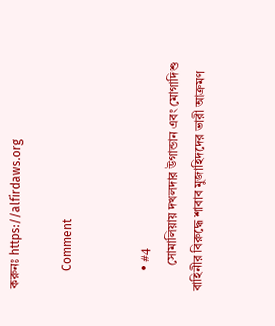করুনঃ https://alfirdaws.org

      Comment


      • #4
        সোমালিয়ায় দখলদার উগান্ডান এবং মোগাদিশু বাহিনীর বিরুদ্ধে শাবাব মুজাহিদদের ভারী আক্রমণ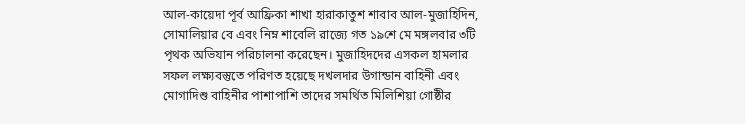আল-কায়েদা পূর্ব আফ্রিকা শাখা হারাকাতুশ শাবাব আল-মুজাহিদিন, সোমালিয়ার বে এবং নিম্ন শাবেলি রাজ্যে গত ১৯শে মে মঙ্গলবার ৩টি পৃথক অভিযান পরিচালনা করেছেন। মুজাহিদদের এসকল হামলার সফল লক্ষ্যবস্তুতে পরিণত হয়েছে দখলদার উগান্ডান বাহিনী এবং মোগাদিশু বাহিনীর পাশাপাশি তাদের সমর্থিত মিলিশিয়া গোষ্ঠীর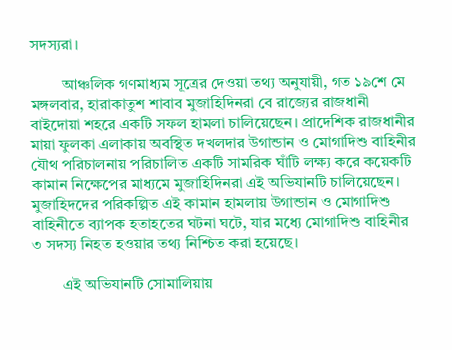সদস্যরা।

        আঞ্চলিক গণমাধ্যম সূত্রের দেওয়া তথ্য অনুযায়ী, গত ১৯শে মে মঙ্গলবার, হারাকাতুশ শাবাব মুজাহিদিনরা বে রাজ্যের রাজধানী বাইদোয়া শহরে একটি সফল হামলা চালিয়েছেন। প্রাদেশিক রাজধানীর মায়া ফুলকা এলাকায় অবস্থিত দখলদার উগান্ডান ও মোগাদিশু বাহিনীর যৌথ পরিচালনায় পরিচালিত একটি সামরিক ঘাঁটি লক্ষ্য করে কয়েকটি কামান নিক্ষেপের মাধ্যমে মুজাহিদিনরা এই অভিযানটি চালিয়েছেন। মুজাহিদদের পরিকল্পিত এই কামান হামলায় উগান্ডান ও মোগাদিশু বাহিনীতে ব্যাপক হতাহতের ঘটনা ঘটে, যার মধ্যে মোগাদিশু বাহিনীর ৩ সদস্য নিহত হওয়ার তথ্য নিশ্চিত করা হয়েছে।

        এই অভিযানটি সোমালিয়ায়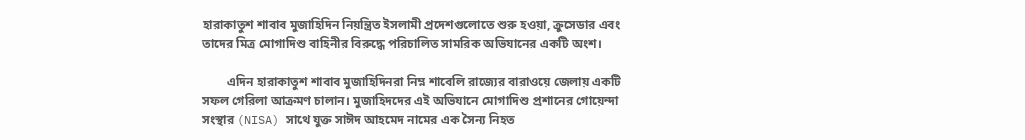হারাকাতুশ শাবাব মুজাহিদিন নিয়ন্ত্রিত ইসলামী প্রদেশগুলোতে শুরু হওয়া, ক্রুসেডার এবং তাদের মিত্র মোগাদিশু বাহিনীর বিরুদ্ধে পরিচালিত সামরিক অভিযানের একটি অংশ।

        এদিন হারাকাতুশ শাবাব মুজাহিদিনরা নিম্ন শাবেলি রাজ্যের বারাওয়ে জেলায় একটি সফল গেরিলা আক্রমণ চালান। মুজাহিদদের এই অভিযানে মোগাদিশু প্রশানের গোয়েন্দা সংস্থার (NISA) সাথে যুক্ত সাঈদ আহমেদ নামের এক সৈন্য নিহত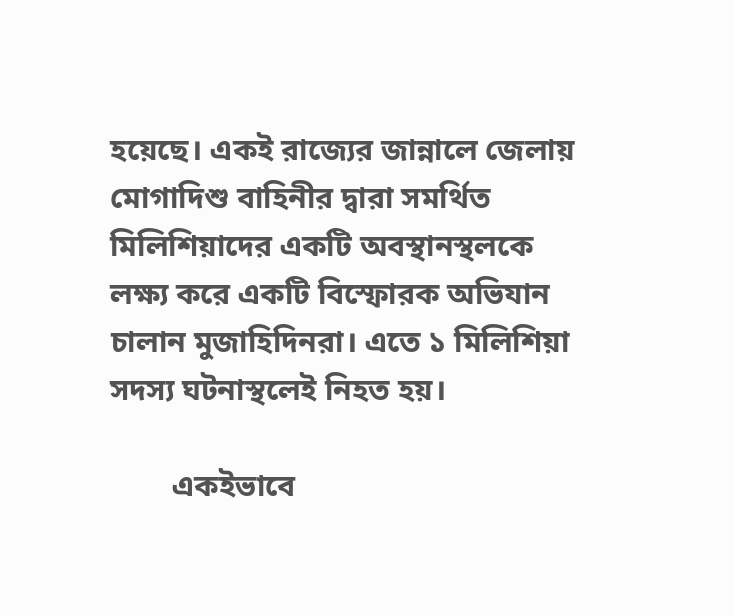হয়েছে। একই রাজ্যের জান্নালে জেলায় মোগাদিশু বাহিনীর দ্বারা সমর্থিত মিলিশিয়াদের একটি অবস্থানস্থলকে লক্ষ্য করে একটি বিস্ফোরক অভিযান চালান মুজাহিদিনরা। এতে ১ মিলিশিয়া সদস্য ঘটনাস্থলেই নিহত হয়।

        একইভাবে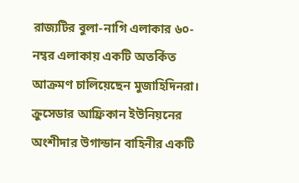রাজ্যটির বুলা-নাগি এলাকার ৬০-নম্বর এলাকায় একটি অতর্কিত আক্রমণ চালিয়েছেন মুজাহিদিনরা। ক্রুসেডার আফ্রিকান ইউনিয়নের অংশীদার উগান্ডান বাহিনীর একটি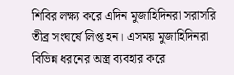শিবির লক্ষ্য করে এদিন মুজাহিদিনরা সরাসরি তীব্র সংঘর্ষে লিপ্ত হন। এসময় মুজাহিদিনরা বিভিন্ন ধরনের অস্ত্র ব্যবহার করে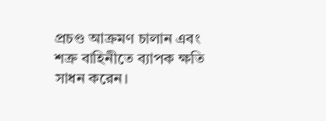প্রচণ্ড আক্রমণ চালান এবং শত্রু বাহিনীতে ব্যাপক ক্ষতি সাধন করেন।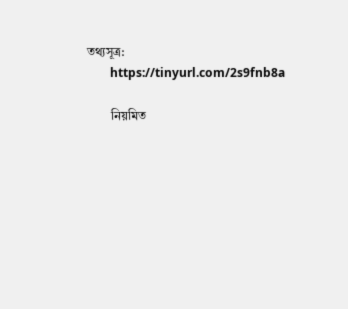তথ্যসূত্র:
        https://tinyurl.com/2s9fnb8a

        নিয়মিত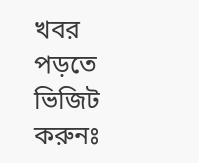খবর পড়তে ভিজিট করুনঃ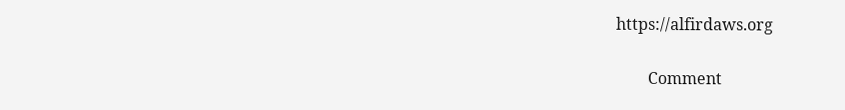https://alfirdaws.org

        Comment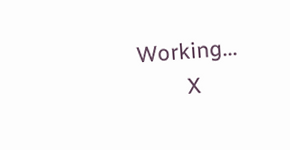Working...
        X